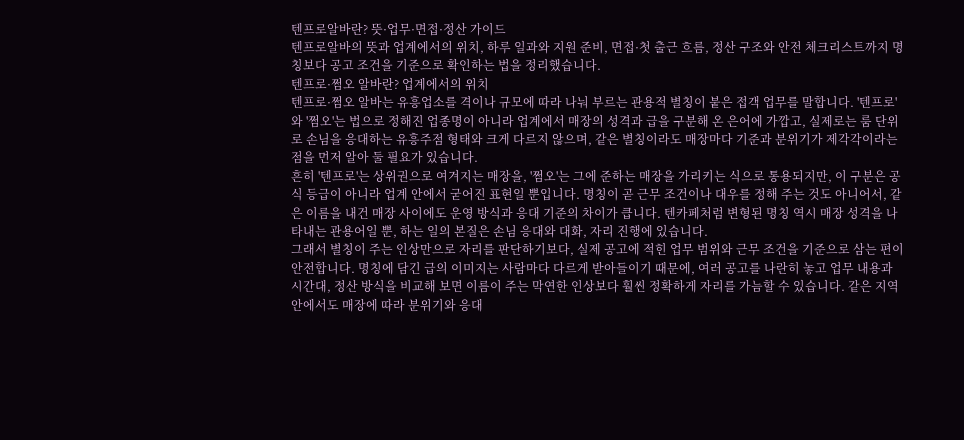텐프로알바란? 뜻·업무·면접·정산 가이드
텐프로알바의 뜻과 업계에서의 위치, 하루 일과와 지원 준비, 면접·첫 출근 흐름, 정산 구조와 안전 체크리스트까지 명칭보다 공고 조건을 기준으로 확인하는 법을 정리했습니다.
텐프로·쩜오 알바란? 업계에서의 위치
텐프로·쩜오 알바는 유흥업소를 격이나 규모에 따라 나눠 부르는 관용적 별칭이 붙은 접객 업무를 말합니다. '텐프로'와 '쩜오'는 법으로 정해진 업종명이 아니라 업계에서 매장의 성격과 급을 구분해 온 은어에 가깝고, 실제로는 룸 단위로 손님을 응대하는 유흥주점 형태와 크게 다르지 않으며, 같은 별칭이라도 매장마다 기준과 분위기가 제각각이라는 점을 먼저 알아 둘 필요가 있습니다.
흔히 '텐프로'는 상위권으로 여겨지는 매장을, '쩜오'는 그에 준하는 매장을 가리키는 식으로 통용되지만, 이 구분은 공식 등급이 아니라 업계 안에서 굳어진 표현일 뿐입니다. 명칭이 곧 근무 조건이나 대우를 정해 주는 것도 아니어서, 같은 이름을 내건 매장 사이에도 운영 방식과 응대 기준의 차이가 큽니다. 텐카페처럼 변형된 명칭 역시 매장 성격을 나타내는 관용어일 뿐, 하는 일의 본질은 손님 응대와 대화, 자리 진행에 있습니다.
그래서 별칭이 주는 인상만으로 자리를 판단하기보다, 실제 공고에 적힌 업무 범위와 근무 조건을 기준으로 삼는 편이 안전합니다. 명칭에 담긴 급의 이미지는 사람마다 다르게 받아들이기 때문에, 여러 공고를 나란히 놓고 업무 내용과 시간대, 정산 방식을 비교해 보면 이름이 주는 막연한 인상보다 훨씬 정확하게 자리를 가늠할 수 있습니다. 같은 지역 안에서도 매장에 따라 분위기와 응대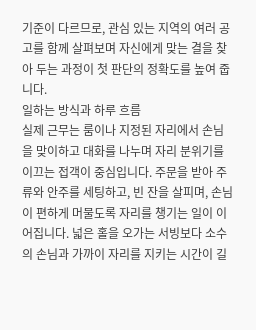기준이 다르므로, 관심 있는 지역의 여러 공고를 함께 살펴보며 자신에게 맞는 결을 찾아 두는 과정이 첫 판단의 정확도를 높여 줍니다.
일하는 방식과 하루 흐름
실제 근무는 룸이나 지정된 자리에서 손님을 맞이하고 대화를 나누며 자리 분위기를 이끄는 접객이 중심입니다. 주문을 받아 주류와 안주를 세팅하고, 빈 잔을 살피며, 손님이 편하게 머물도록 자리를 챙기는 일이 이어집니다. 넓은 홀을 오가는 서빙보다 소수의 손님과 가까이 자리를 지키는 시간이 길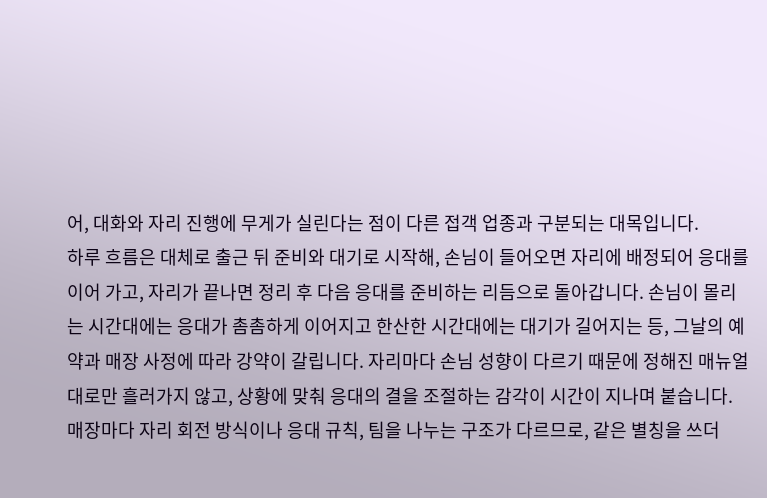어, 대화와 자리 진행에 무게가 실린다는 점이 다른 접객 업종과 구분되는 대목입니다.
하루 흐름은 대체로 출근 뒤 준비와 대기로 시작해, 손님이 들어오면 자리에 배정되어 응대를 이어 가고, 자리가 끝나면 정리 후 다음 응대를 준비하는 리듬으로 돌아갑니다. 손님이 몰리는 시간대에는 응대가 촘촘하게 이어지고 한산한 시간대에는 대기가 길어지는 등, 그날의 예약과 매장 사정에 따라 강약이 갈립니다. 자리마다 손님 성향이 다르기 때문에 정해진 매뉴얼대로만 흘러가지 않고, 상황에 맞춰 응대의 결을 조절하는 감각이 시간이 지나며 붙습니다.
매장마다 자리 회전 방식이나 응대 규칙, 팀을 나누는 구조가 다르므로, 같은 별칭을 쓰더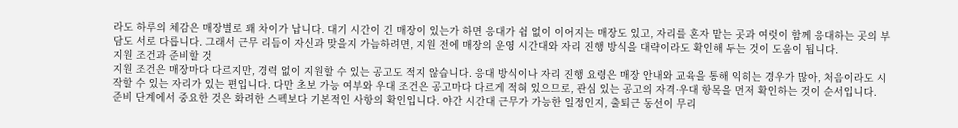라도 하루의 체감은 매장별로 꽤 차이가 납니다. 대기 시간이 긴 매장이 있는가 하면 응대가 쉼 없이 이어지는 매장도 있고, 자리를 혼자 맡는 곳과 여럿이 함께 응대하는 곳의 부담도 서로 다릅니다. 그래서 근무 리듬이 자신과 맞을지 가늠하려면, 지원 전에 매장의 운영 시간대와 자리 진행 방식을 대략이라도 확인해 두는 것이 도움이 됩니다.
지원 조건과 준비할 것
지원 조건은 매장마다 다르지만, 경력 없이 지원할 수 있는 공고도 적지 않습니다. 응대 방식이나 자리 진행 요령은 매장 안내와 교육을 통해 익히는 경우가 많아, 처음이라도 시작할 수 있는 자리가 있는 편입니다. 다만 초보 가능 여부와 우대 조건은 공고마다 다르게 적혀 있으므로, 관심 있는 공고의 자격·우대 항목을 먼저 확인하는 것이 순서입니다.
준비 단계에서 중요한 것은 화려한 스펙보다 기본적인 사항의 확인입니다. 야간 시간대 근무가 가능한 일정인지, 출퇴근 동선이 무리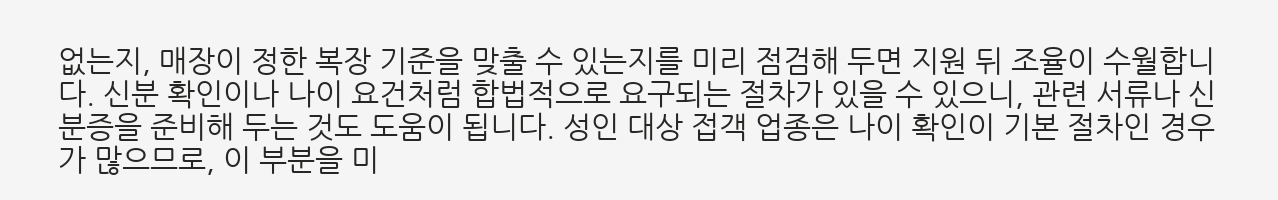없는지, 매장이 정한 복장 기준을 맞출 수 있는지를 미리 점검해 두면 지원 뒤 조율이 수월합니다. 신분 확인이나 나이 요건처럼 합법적으로 요구되는 절차가 있을 수 있으니, 관련 서류나 신분증을 준비해 두는 것도 도움이 됩니다. 성인 대상 접객 업종은 나이 확인이 기본 절차인 경우가 많으므로, 이 부분을 미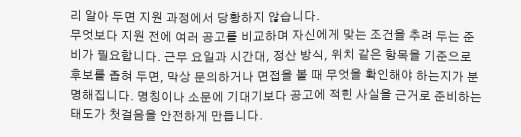리 알아 두면 지원 과정에서 당황하지 않습니다.
무엇보다 지원 전에 여러 공고를 비교하며 자신에게 맞는 조건을 추려 두는 준비가 필요합니다. 근무 요일과 시간대, 정산 방식, 위치 같은 항목을 기준으로 후보를 좁혀 두면, 막상 문의하거나 면접을 볼 때 무엇을 확인해야 하는지가 분명해집니다. 명칭이나 소문에 기대기보다 공고에 적힌 사실을 근거로 준비하는 태도가 첫걸음을 안전하게 만듭니다.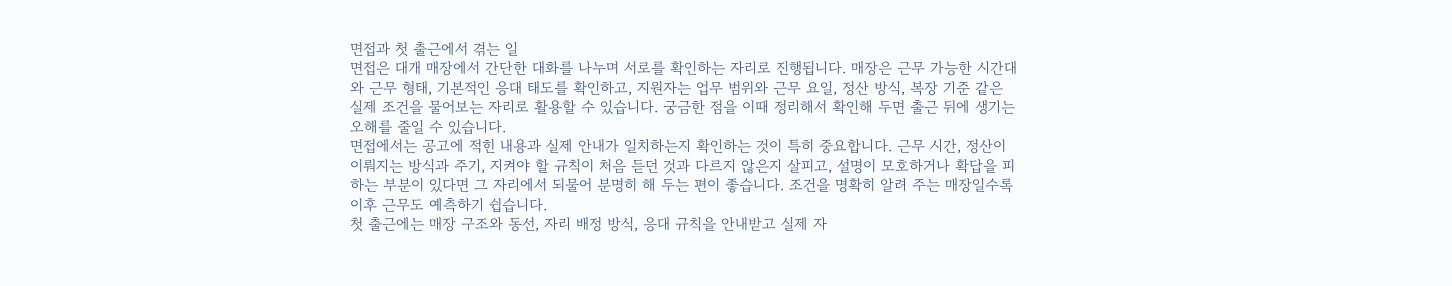면접과 첫 출근에서 겪는 일
면접은 대개 매장에서 간단한 대화를 나누며 서로를 확인하는 자리로 진행됩니다. 매장은 근무 가능한 시간대와 근무 형태, 기본적인 응대 태도를 확인하고, 지원자는 업무 범위와 근무 요일, 정산 방식, 복장 기준 같은 실제 조건을 물어보는 자리로 활용할 수 있습니다. 궁금한 점을 이때 정리해서 확인해 두면 출근 뒤에 생기는 오해를 줄일 수 있습니다.
면접에서는 공고에 적힌 내용과 실제 안내가 일치하는지 확인하는 것이 특히 중요합니다. 근무 시간, 정산이 이뤄지는 방식과 주기, 지켜야 할 규칙이 처음 듣던 것과 다르지 않은지 살피고, 설명이 모호하거나 확답을 피하는 부분이 있다면 그 자리에서 되물어 분명히 해 두는 편이 좋습니다. 조건을 명확히 알려 주는 매장일수록 이후 근무도 예측하기 쉽습니다.
첫 출근에는 매장 구조와 동선, 자리 배정 방식, 응대 규칙을 안내받고 실제 자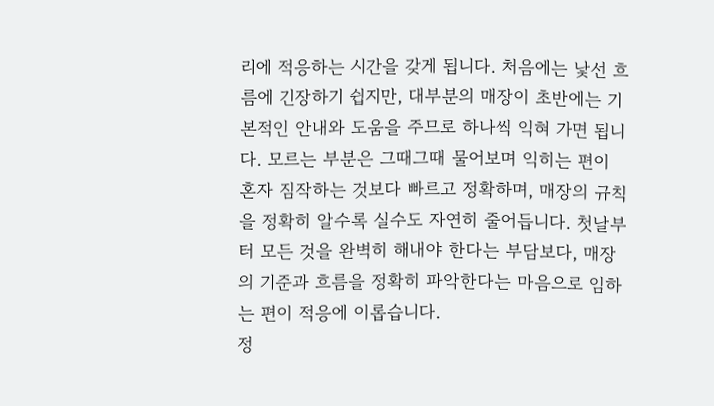리에 적응하는 시간을 갖게 됩니다. 처음에는 낯선 흐름에 긴장하기 쉽지만, 대부분의 매장이 초반에는 기본적인 안내와 도움을 주므로 하나씩 익혀 가면 됩니다. 모르는 부분은 그때그때 물어보며 익히는 편이 혼자 짐작하는 것보다 빠르고 정확하며, 매장의 규칙을 정확히 알수록 실수도 자연히 줄어듭니다. 첫날부터 모든 것을 완벽히 해내야 한다는 부담보다, 매장의 기준과 흐름을 정확히 파악한다는 마음으로 임하는 편이 적응에 이롭습니다.
정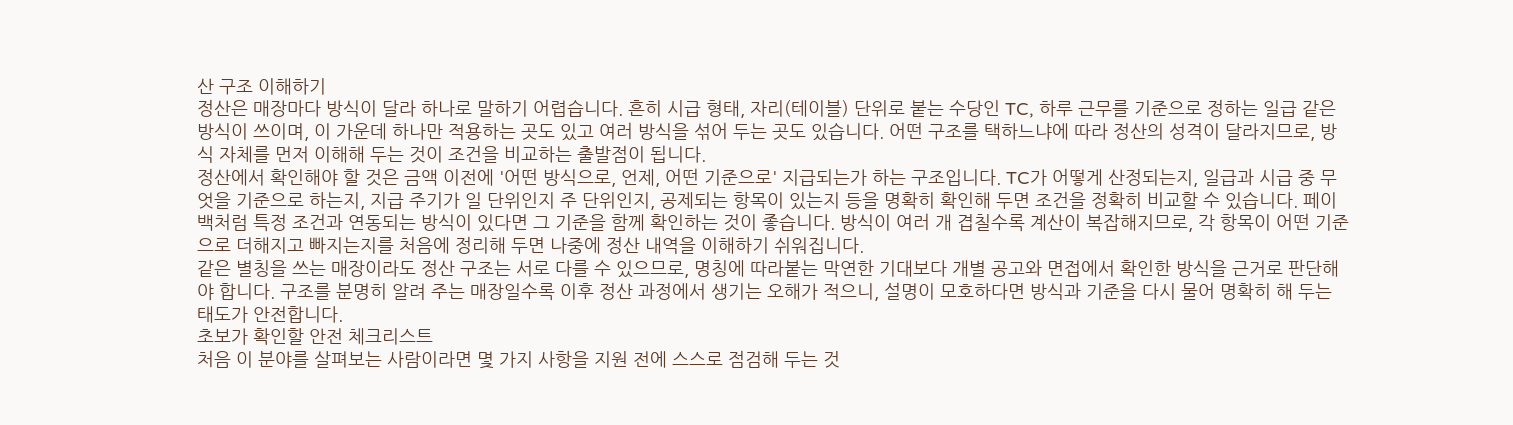산 구조 이해하기
정산은 매장마다 방식이 달라 하나로 말하기 어렵습니다. 흔히 시급 형태, 자리(테이블) 단위로 붙는 수당인 TC, 하루 근무를 기준으로 정하는 일급 같은 방식이 쓰이며, 이 가운데 하나만 적용하는 곳도 있고 여러 방식을 섞어 두는 곳도 있습니다. 어떤 구조를 택하느냐에 따라 정산의 성격이 달라지므로, 방식 자체를 먼저 이해해 두는 것이 조건을 비교하는 출발점이 됩니다.
정산에서 확인해야 할 것은 금액 이전에 '어떤 방식으로, 언제, 어떤 기준으로' 지급되는가 하는 구조입니다. TC가 어떻게 산정되는지, 일급과 시급 중 무엇을 기준으로 하는지, 지급 주기가 일 단위인지 주 단위인지, 공제되는 항목이 있는지 등을 명확히 확인해 두면 조건을 정확히 비교할 수 있습니다. 페이백처럼 특정 조건과 연동되는 방식이 있다면 그 기준을 함께 확인하는 것이 좋습니다. 방식이 여러 개 겹칠수록 계산이 복잡해지므로, 각 항목이 어떤 기준으로 더해지고 빠지는지를 처음에 정리해 두면 나중에 정산 내역을 이해하기 쉬워집니다.
같은 별칭을 쓰는 매장이라도 정산 구조는 서로 다를 수 있으므로, 명칭에 따라붙는 막연한 기대보다 개별 공고와 면접에서 확인한 방식을 근거로 판단해야 합니다. 구조를 분명히 알려 주는 매장일수록 이후 정산 과정에서 생기는 오해가 적으니, 설명이 모호하다면 방식과 기준을 다시 물어 명확히 해 두는 태도가 안전합니다.
초보가 확인할 안전 체크리스트
처음 이 분야를 살펴보는 사람이라면 몇 가지 사항을 지원 전에 스스로 점검해 두는 것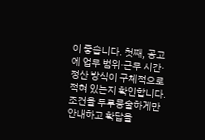이 좋습니다. 첫째, 공고에 업무 범위·근무 시간·정산 방식이 구체적으로 적혀 있는지 확인합니다. 조건을 두루뭉술하게만 안내하고 확답을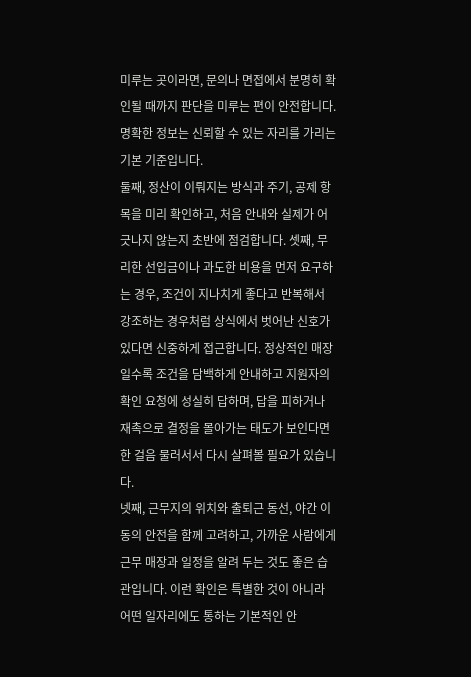미루는 곳이라면, 문의나 면접에서 분명히 확인될 때까지 판단을 미루는 편이 안전합니다. 명확한 정보는 신뢰할 수 있는 자리를 가리는 기본 기준입니다.
둘째, 정산이 이뤄지는 방식과 주기, 공제 항목을 미리 확인하고, 처음 안내와 실제가 어긋나지 않는지 초반에 점검합니다. 셋째, 무리한 선입금이나 과도한 비용을 먼저 요구하는 경우, 조건이 지나치게 좋다고 반복해서 강조하는 경우처럼 상식에서 벗어난 신호가 있다면 신중하게 접근합니다. 정상적인 매장일수록 조건을 담백하게 안내하고 지원자의 확인 요청에 성실히 답하며, 답을 피하거나 재촉으로 결정을 몰아가는 태도가 보인다면 한 걸음 물러서서 다시 살펴볼 필요가 있습니다.
넷째, 근무지의 위치와 출퇴근 동선, 야간 이동의 안전을 함께 고려하고, 가까운 사람에게 근무 매장과 일정을 알려 두는 것도 좋은 습관입니다. 이런 확인은 특별한 것이 아니라 어떤 일자리에도 통하는 기본적인 안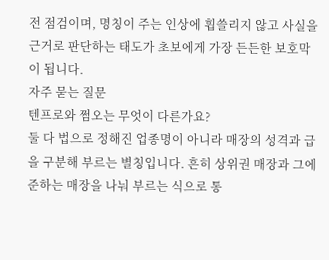전 점검이며, 명칭이 주는 인상에 휩쓸리지 않고 사실을 근거로 판단하는 태도가 초보에게 가장 든든한 보호막이 됩니다.
자주 묻는 질문
텐프로와 쩜오는 무엇이 다른가요?
둘 다 법으로 정해진 업종명이 아니라 매장의 성격과 급을 구분해 부르는 별칭입니다. 흔히 상위권 매장과 그에 준하는 매장을 나눠 부르는 식으로 통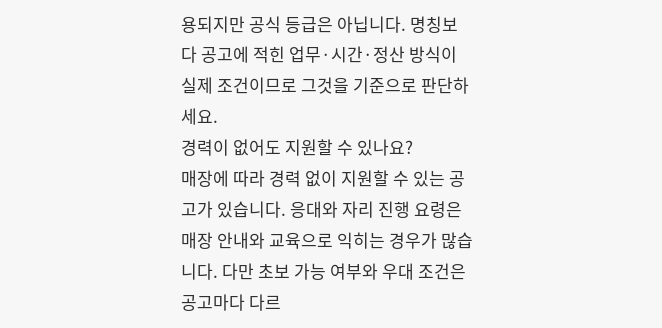용되지만 공식 등급은 아닙니다. 명칭보다 공고에 적힌 업무·시간·정산 방식이 실제 조건이므로 그것을 기준으로 판단하세요.
경력이 없어도 지원할 수 있나요?
매장에 따라 경력 없이 지원할 수 있는 공고가 있습니다. 응대와 자리 진행 요령은 매장 안내와 교육으로 익히는 경우가 많습니다. 다만 초보 가능 여부와 우대 조건은 공고마다 다르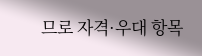므로 자격·우대 항목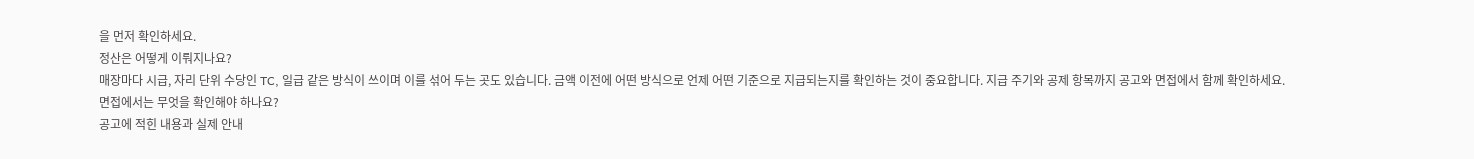을 먼저 확인하세요.
정산은 어떻게 이뤄지나요?
매장마다 시급, 자리 단위 수당인 TC, 일급 같은 방식이 쓰이며 이를 섞어 두는 곳도 있습니다. 금액 이전에 어떤 방식으로 언제 어떤 기준으로 지급되는지를 확인하는 것이 중요합니다. 지급 주기와 공제 항목까지 공고와 면접에서 함께 확인하세요.
면접에서는 무엇을 확인해야 하나요?
공고에 적힌 내용과 실제 안내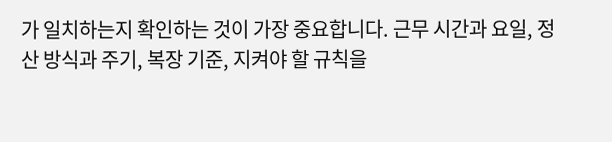가 일치하는지 확인하는 것이 가장 중요합니다. 근무 시간과 요일, 정산 방식과 주기, 복장 기준, 지켜야 할 규칙을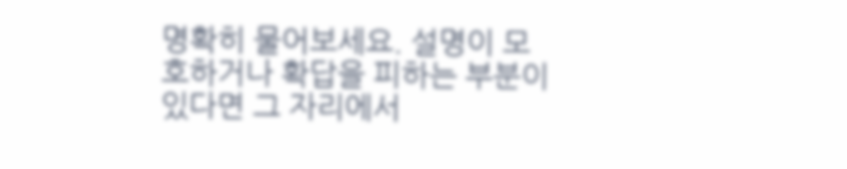명확히 물어보세요. 설명이 모호하거나 확답을 피하는 부분이 있다면 그 자리에서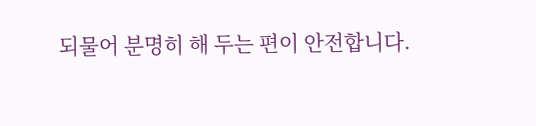되물어 분명히 해 두는 편이 안전합니다.